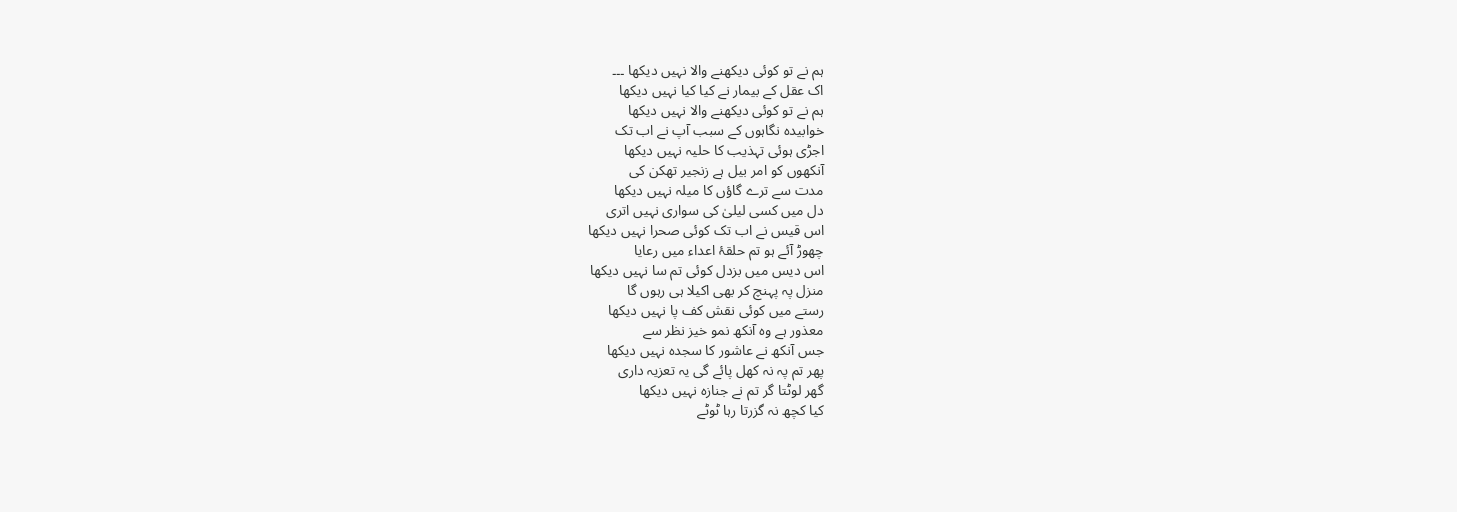ہم نے تو کوئی دیکھنے والا نہیں دیکھا ۔۔۔
اک عقل کے بیمار نے کیا کیا نہیں دیکھا
ہم نے تو کوئی دیکھنے والا نہیں دیکھا
خوابیدہ نگاہوں کے سبب آپ نے اب تک
اجڑی ہوئی تہذیب کا حلیہ نہیں دیکھا
آنکھوں کو امر بیل ہے زنجیر تھکن کی
مدت سے ترے گاؤں کا میلہ نہیں دیکھا
دل میں کسی لیلیٰ کی سواری نہیں اتری
اس قیس نے اب تک کوئی صحرا نہیں دیکھا
چھوڑ آئے ہو تم حلقۂ اعداء میں رعایا
اس دیس میں بزدل کوئی تم سا نہیں دیکھا
منزل پہ پہنچ کر بھی اکیلا ہی رہوں گا
رستے میں کوئی نقش کف پا نہیں دیکھا
معذور ہے وہ آنکھ نمو خیز نظر سے
جس آنکھ نے عاشور کا سجدہ نہیں دیکھا
پھر تم پہ نہ کھل پائے گی یہ تعزیہ داری
گھر لوٹتا گر تم نے جنازہ نہیں دیکھا
کیا کچھ نہ گزرتا رہا ٹوٹے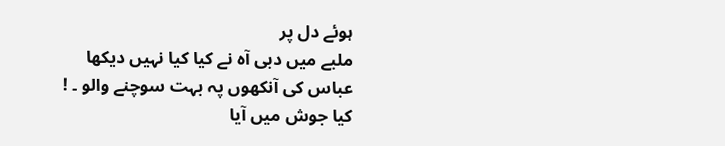ہوئے دل پر
ملبے میں دبی آہ نے کیا کیا نہیں دیکھا
عباس کی آنکھوں پہ بہت سوچنے والو ۔ !
کیا جوش میں آیا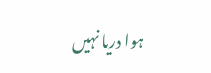ہوا دریا نہیں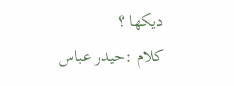دیکھا ؟
کلام :حیدر عباس